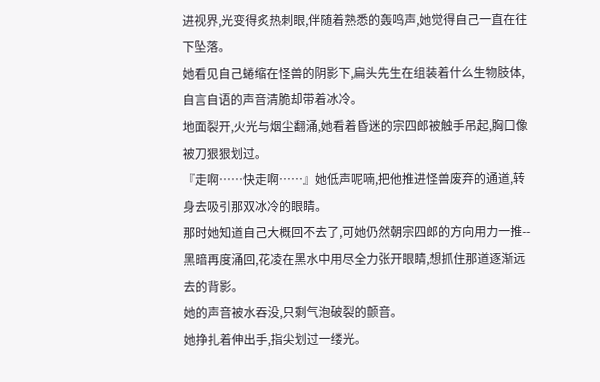进视界,光变得炙热刺眼,伴随着熟悉的轰鸣声,她觉得自己一直在往下坠落。
她看见自己蜷缩在怪兽的阴影下,扁头先生在组装着什么生物肢体,自言自语的声音清脆却带着冰冷。
地面裂开,火光与烟尘翻涌,她看着昏迷的宗四郎被触手吊起,胸口像被刀狠狠划过。
『走啊……快走啊……』她低声呢喃,把他推进怪兽废弃的通道,转身去吸引那双冰冷的眼睛。
那时她知道自己大概回不去了,可她仍然朝宗四郎的方向用力一推--
黑暗再度涌回,花凌在黑水中用尽全力张开眼睛,想抓住那道逐渐远去的背影。
她的声音被水吞没,只剩气泡破裂的颤音。
她挣扎着伸出手,指尖划过一缕光。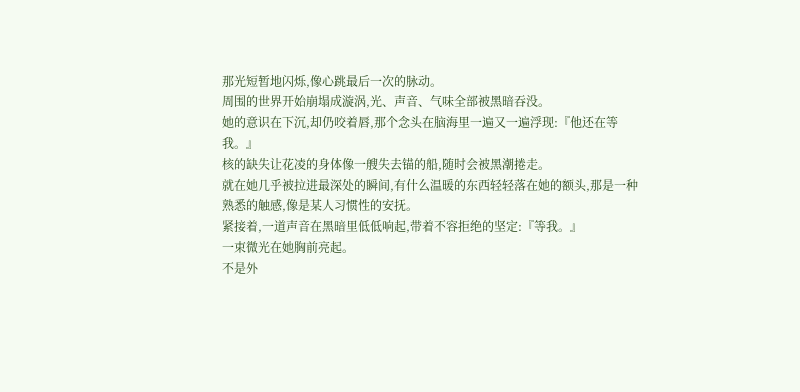那光短暂地闪烁,像心跳最后一次的脉动。
周围的世界开始崩塌成漩涡,光、声音、气味全部被黑暗吞没。
她的意识在下沉,却仍咬着唇,那个念头在脑海里一遍又一遍浮现:『他还在等我。』
核的缺失让花凌的身体像一艘失去锚的船,随时会被黑潮捲走。
就在她几乎被拉进最深处的瞬间,有什么温暖的东西轻轻落在她的额头,那是一种熟悉的触感,像是某人习惯性的安抚。
紧接着,一道声音在黑暗里低低响起,带着不容拒绝的坚定:『等我。』
一束微光在她胸前亮起。
不是外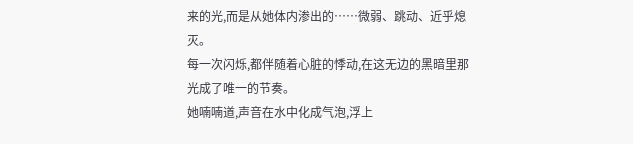来的光,而是从她体内渗出的……微弱、跳动、近乎熄灭。
每一次闪烁,都伴随着心脏的悸动,在这无边的黑暗里那光成了唯一的节奏。
她喃喃道,声音在水中化成气泡,浮上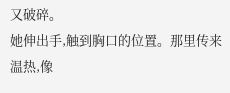又破碎。
她伸出手,触到胸口的位置。那里传来温热,像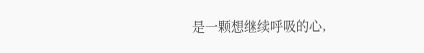是一颗想继续呼吸的心,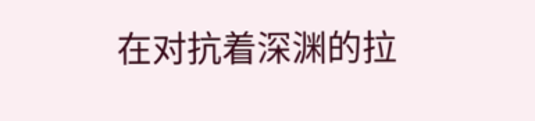在对抗着深渊的拉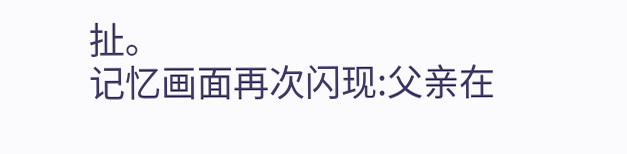扯。
记忆画面再次闪现:父亲在